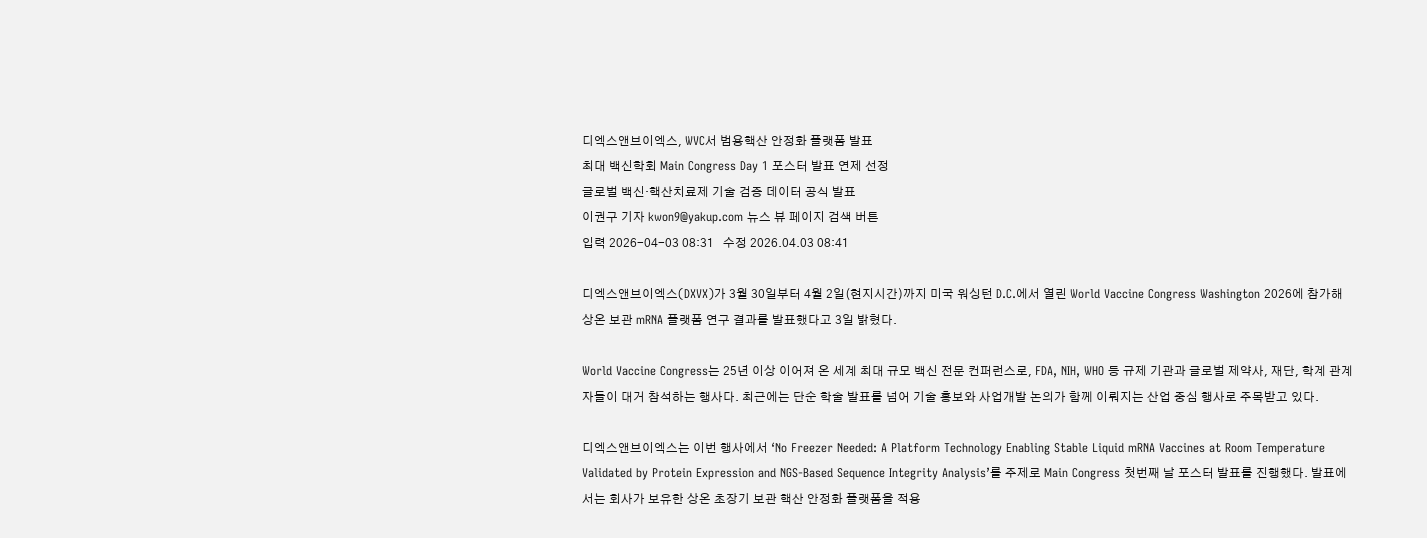디엑스앤브이엑스, WVC서 범용핵산 안정화 플랫폼 발표
최대 백신학회 Main Congress Day 1 포스터 발표 연제 선정
글로벌 백신·핵산치료제 기술 검증 데이터 공식 발표
이권구 기자 kwon9@yakup.com 뉴스 뷰 페이지 검색 버튼
입력 2026-04-03 08:31   수정 2026.04.03 08:41

디엑스앤브이엑스(DXVX)가 3월 30일부터 4월 2일(현지시간)까지 미국 워싱턴 D.C.에서 열린 World Vaccine Congress Washington 2026에 참가해 상온 보관 mRNA 플랫폼 연구 결과를 발표했다고 3일 밝혔다.

World Vaccine Congress는 25년 이상 이어져 온 세계 최대 규모 백신 전문 컨퍼런스로, FDA, NIH, WHO 등 규제 기관과 글로벌 제약사, 재단, 학계 관계자들이 대거 참석하는 행사다. 최근에는 단순 학술 발표를 넘어 기술 홍보와 사업개발 논의가 함께 이뤄지는 산업 중심 행사로 주목받고 있다.

디엑스앤브이엑스는 이번 행사에서 ‘No Freezer Needed: A Platform Technology Enabling Stable Liquid mRNA Vaccines at Room Temperature Validated by Protein Expression and NGS-Based Sequence Integrity Analysis’를 주제로 Main Congress 첫번째 날 포스터 발표를 진행했다. 발표에서는 회사가 보유한 상온 초장기 보관 핵산 안정화 플랫폼을 적용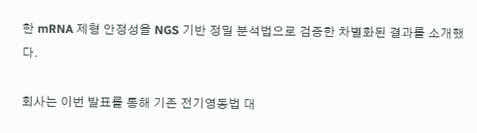한 mRNA 제형 안정성을 NGS 기반 정밀 분석법으로 검증한 차별화된 결과를 소개했다.

회사는 이번 발표를 통해 기존 전기영동법 대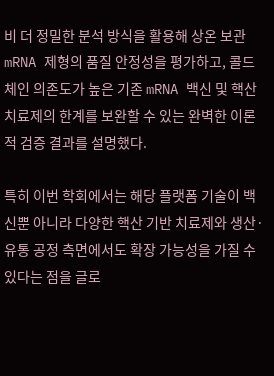비 더 정밀한 분석 방식을 활용해 상온 보관 mRNA 제형의 품질 안정성을 평가하고, 콜드체인 의존도가 높은 기존 mRNA 백신 및 핵산 치료제의 한계를 보완할 수 있는 완벽한 이론적 검증 결과를 설명했다.

특히 이번 학회에서는 해당 플랫폼 기술이 백신뿐 아니라 다양한 핵산 기반 치료제와 생산·유통 공정 측면에서도 확장 가능성을 가질 수 있다는 점을 글로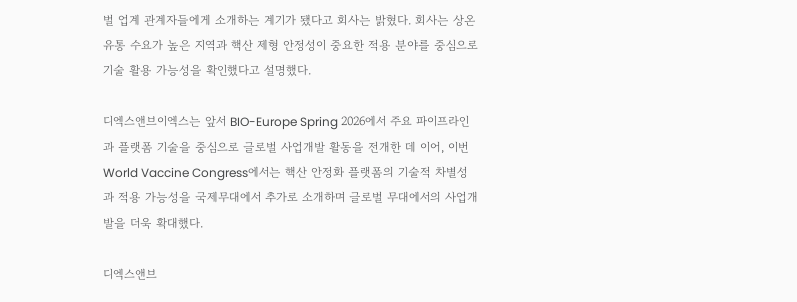벌 업계 관계자들에게 소개하는 계기가 됐다고 회사는 밝혔다. 회사는 상온 유통 수요가 높은 지역과 핵산 제형 안정성이 중요한 적용 분야를 중심으로 기술 활용 가능성을 확인했다고 설명했다.

디엑스앤브이엑스는 앞서 BIO-Europe Spring 2026에서 주요 파이프라인과 플랫폼 기술을 중심으로 글로벌 사업개발 활동을 전개한 데 이어, 이번 World Vaccine Congress에서는 핵산 안정화 플랫폼의 기술적 차별성과 적용 가능성을 국제무대에서 추가로 소개하며 글로벌 무대에서의 사업개발을 더욱 확대했다.

디엑스앤브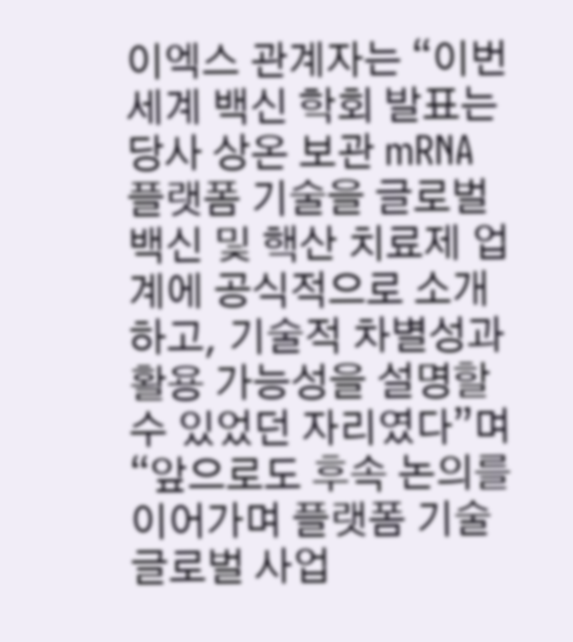이엑스 관계자는 “이번 세계 백신 학회 발표는 당사 상온 보관 mRNA 플랫폼 기술을 글로벌 백신 및 핵산 치료제 업계에 공식적으로 소개하고, 기술적 차별성과 활용 가능성을 설명할 수 있었던 자리였다”며 “앞으로도 후속 논의를 이어가며 플랫폼 기술 글로벌 사업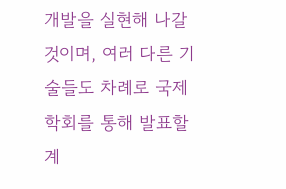개발을 실현해 나갈 것이며, 여러 다른 기술들도 차례로 국제 학회를 통해 발표할 계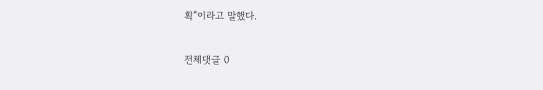획”이라고 말했다.

전체댓글 0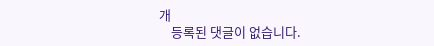개
    등록된 댓글이 없습니다.